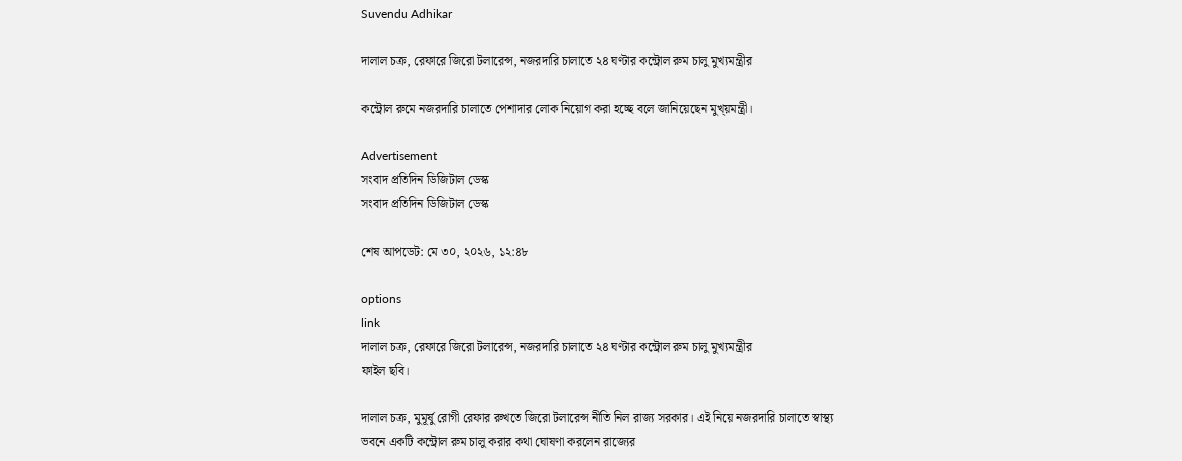Suvendu Adhikar

দালাল চক্র, রেফারে জিরো টলারেন্স, নজরদারি চালাতে ২৪ ঘণ্টার কন্ট্রোল রুম চালু মুখ্যমন্ত্রীর

কন্ট্রোল রুমে নজরদারি চালাতে পেশাদার লোক নিয়োগ করা হচ্ছে বলে জানিয়েছেন মুখ্য়মন্ত্রী।

Advertisement
সংবাদ প্রতিদিন ডিজিটাল ডেস্ক
সংবাদ প্রতিদিন ডিজিটাল ডেস্ক

শেষ আপডেট: মে ৩০, ২০২৬, ১২:৪৮

options
link
দালাল চক্র, রেফারে জিরো টলারেন্স, নজরদারি চালাতে ২৪ ঘণ্টার কন্ট্রোল রুম চালু মুখ্যমন্ত্রীর
ফাইল ছবি।

দালাল চক্র, মুমূর্ষু রোগী রেফার রুখতে জিরো টলারেন্স নীতি নিল রাজ্য সরকার। এই নিয়ে নজরদারি চালাতে স্বাস্থ্য ভবনে একটি কন্ট্রোল রুম চালু করার কথা ঘোষণা করলেন রাজ্যের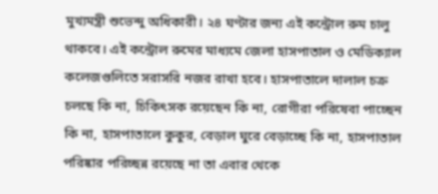মুখ্যমন্ত্রী শুভেন্দু অধিকারী। ২৪ ঘণ্টার জন্য এই কন্ট্রোল রুম চালু থাকবে। এই কন্ট্রোল রুমের মাধ্যমে জেলা হাসপাতাল ও মেডিক্যাল কলেজগুলিতে সরাসরি নজর রাখা হবে। হাসপাতালে দালাল চক্র চলছে কি না, চিকিৎসক রয়েছেন কি না, রোগীরা পরিষেবা পাচ্ছেন কি না, হাসপাতালে কুকুর, বেড়াল ঘুরে বেড়াচ্ছে কি না, হাসপাতাল পরিষ্কার পরিচ্ছন্ন রয়েছে না তা এবার থেকে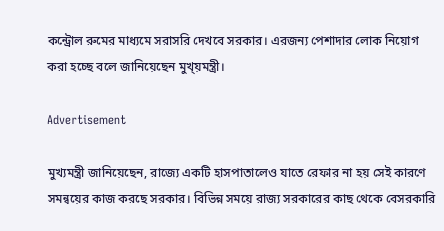কন্ট্রোল রুমের মাধ্যমে সরাসরি দেখবে সরকার। এরজন্য পেশাদার লোক নিয়োগ করা হচ্ছে বলে জানিয়েছেন মুখ্য়মন্ত্রী।

Advertisement

মুখ্যমন্ত্রী জানিয়েছেন, রাজ্যে একটি হাসপাতালেও যাতে রেফার না হয় সেই কারণে সমন্বয়ের কাজ করছে সরকার। বিভিন্ন সময়ে রাজ্য সরকারের কাছ থেকে বেসরকারি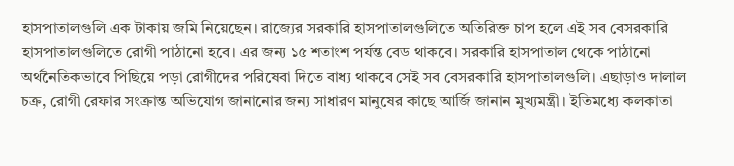হাসপাতালগুলি এক টাকায় জমি নিয়েছেন। রাজ্যের সরকারি হাসপাতালগুলিতে অতিরিক্ত চাপ হলে এই সব বেসরকারি হাসপাতালগুলিতে রোগী পাঠানো হবে। এর জন্য ১৫ শতাংশ পর্যন্ত বেড থাকবে। সরকারি হাসপাতাল থেকে পাঠানো অর্থনৈতিকভাবে পিছিয়ে পড়া রোগীদের পরিষেবা দিতে বাধ্য থাকবে সেই সব বেসরকারি হাসপাতালগুলি। এছাড়াও দালাল চক্র, রোগী রেফার সংক্রান্ত অভিযোগ জানানোর জন্য সাধারণ মানুষের কাছে আর্জি জানান মুখ্যমন্ত্রী। ইতিমধ্যে কলকাতা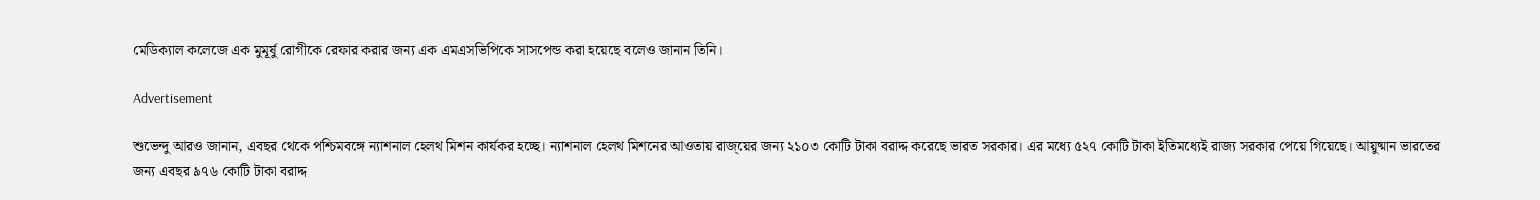মেডিক্যাল কলেজে এক মুমূর্ষু রোগীকে রেফার করার জন্য এক এমএসভিপিকে সাসপেন্ড করা হয়েছে বলেও জানান তিনি।

Advertisement

শুভেন্দু আরও জানান, এবছর থেকে পশ্চিমবঙ্গে ন্যাশনাল হেলথ মিশন কার্যকর হচ্ছে। ন্যাশনাল হেলথ মিশনের আওতায় রাজ্য়ের জন্য ২১০৩ কোটি টাকা বরাদ্দ করেছে ভারত সরকার। এর মধ্যে ৫২৭ কোটি টাকা ইতিমধ্যেই রাজ্য সরকার পেয়ে গিয়েছে। আয়ুষ্মান ভারতের জন্য এবছর ৯৭৬ কোটি টাকা বরাদ্দ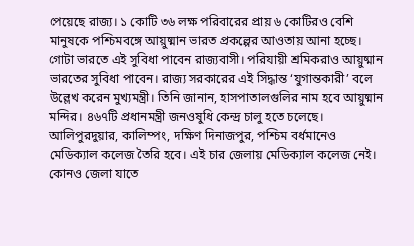পেয়েছে রাজ্য। ১ কোটি ৩৬ লক্ষ পরিবারের প্রায় ৬ কোটিরও বেশি মানুষকে পশ্চিমবঙ্গে আয়ুষ্মান ভারত প্রকল্পের আওতায় আনা হচ্ছে। গোটা ভারতে এই সুবিধা পাবেন রাজ্যবাসী। পরিযায়ী শ্রমিকরাও আয়ুষ্মান ভারতের সুবিধা পাবেন। রাজ্য সরকারের এই সিদ্ধান্ত ‘যুগান্তকারী’ বলে উল্লেখ করেন মুখ্যমন্ত্রী। তিনি জানান, হাসপাতালগুলির নাম হবে আয়ুষ্মান মন্দির। ৪৬৭টি প্রধানমন্ত্রী জনওষুধি কেন্দ্র চালু হতে চলেছে। আলিপুরদুয়ার, কালিম্পং, দক্ষিণ দিনাজপুর, পশ্চিম বর্ধমানেও মেডিক্যাল কলেজ তৈরি হবে। এই চার জেলায় মেডিক্যাল কলেজ নেই। কোনও জেলা যাতে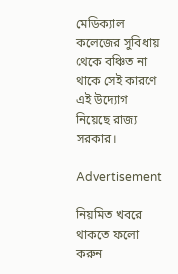মেডিক্যাল কলেজের সুবিধায় থেকে বঞ্চিত না থাকে সেই কারণে এই উদ্যোগ নিয়েছে রাজ্য সরকার।

Advertisement

নিয়মিত খবরে থাকতে ফলো করুন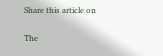Share this article on

The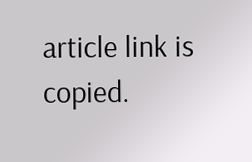article link is copied.